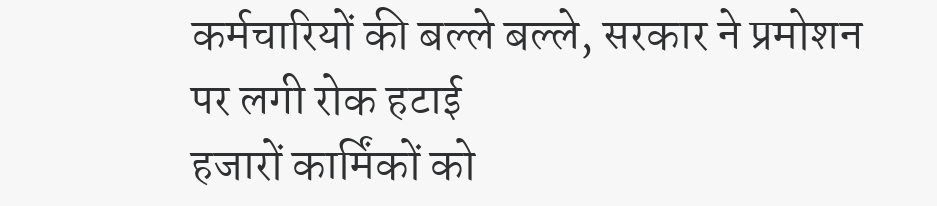कर्मचारियों की बल्ले बल्ले, सरकार ने प्रमोशन पर लगी रोक हटाई
हजारों कार्मिंकों को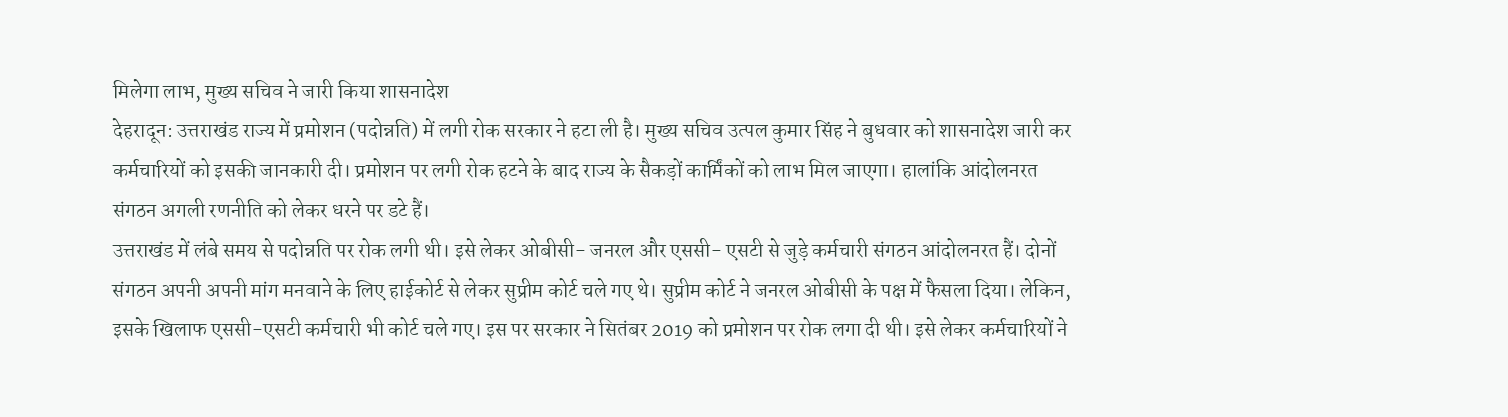मिलेगा लाभ, मुख्य सचिव ने जारी किया शासनादेश
देहरादून: उत्तराखंड राज्य में प्रमोशन (पदोन्नति) में लगी रोक सरकार ने हटा ली है। मुख्य सचिव उत्पल कुमार सिंह ने बुधवार को शासनादेश जारी कर कर्मचारियों को इसकी जानकारी दी। प्रमोशन पर लगी रोक हटने के बाद राज्य के सैकड़ों कार्मिंकों को लाभ मिल जाएगा। हालांकि आंदोलनरत संगठन अगली रणनीति को लेकर धरने पर डटे हैं।
उत्तराखंड में लंबे समय से पदोन्नति पर रोक लगी थी। इसे लेकर ओबीसी- जनरल और एससी- एसटी से जुड़े कर्मचारी संगठन आंदोलनरत हैं। दोनों संगठन अपनी अपनी मांग मनवाने के लिए हाईकोर्ट से लेकर सुप्रीम कोर्ट चले गए थे। सुप्रीम कोर्ट ने जनरल ओबीसी के पक्ष में फैसला दिया। लेकिन, इसके खिलाफ एससी-एसटी कर्मचारी भी कोर्ट चले गए। इस पर सरकार ने सितंबर 2019 को प्रमोशन पर रोक लगा दी थी। इसे लेकर कर्मचारियों ने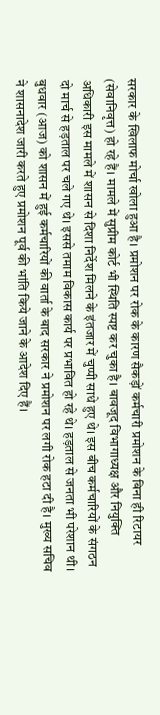सरकार के खिलाफ मोर्चा खोला हुआ है। प्रमोशन पर रोक के कारण सैकड़ों कर्मचारी प्रमोशन के बिना ही रिटायर (सेवानिवृत्त) हो रहे हैं। मामले में सुप्रीम कोर्ट भी स्थिति स्पष्ट कर चुका है। बावजूद विभागाध्यक्ष और नियुक्ति अधिकारी इस मामले में शासन से दिशा निर्देश मिलने के इंतजार में चुप्पी साधे हुए थे। इस बीच कर्मचारियों के संगठन दो मार्च से हड़ताल पर चले गए थे। इससे तमाम विकास कार्य पर प्रभावित हो रहे थे। हड़ताल से जनता भी परेशान थी। बुधवार (आज) को शासन में हुई कर्मचारियों की वार्ता के बाद सरकार ने प्रमोशन पर लगी रोक हटा दी है। मुख्य सचिव ने शासनादेश जारी करते हुए प्रमोशन पूर्व की भांति किये जाने के आदेश दिए हैं।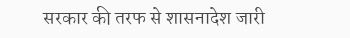सरकार की तरफ से शासनादेश जारी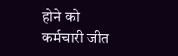होने को कर्मचारी जीत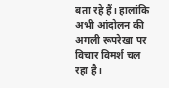बता रहे हैं। हालांकि अभी आंदोलन की अगली रूपरेखा पर विचार विमर्श चल रहा है।